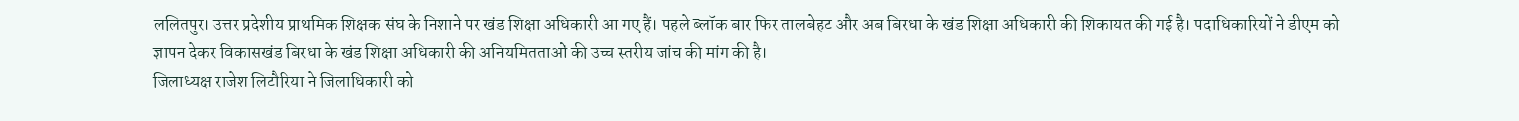ललितपुर। उत्तर प्रदेशीय प्राथमिक शिक्षक संघ के निशाने पर खंड शिक्षा अधिकारी आ गए हैं। पहले ब्लॉक बार फिर तालबेहट और अब बिरधा के खंड शिक्षा अधिकारी की शिकायत की गई है। पदाधिकारियों ने डीएम को ज्ञापन देकर विकासखंड बिरधा के खंड शिक्षा अधिकारी की अनियमितताओं की उच्च स्तरीय जांच की मांग की है।
जिलाध्यक्ष राजेश लिटौरिया ने जिलाधिकारी को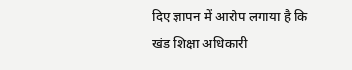दिए ज्ञापन में आरोप लगाया है कि खंड शिक्षा अधिकारी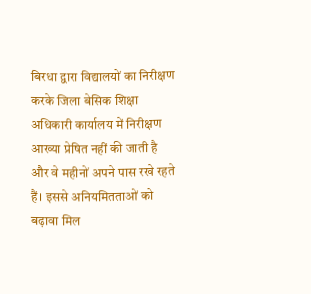बिरधा द्वारा विद्यालयों का निरीक्षण करके जिला बेसिक शिक्षा अधिकारी कार्यालय में निरीक्षण आख्या प्रेषित नहीं की जाती है और वे महीनों अपने पास रखे रहते हैं। इससे अनियमितताओं को बढ़ावा मिल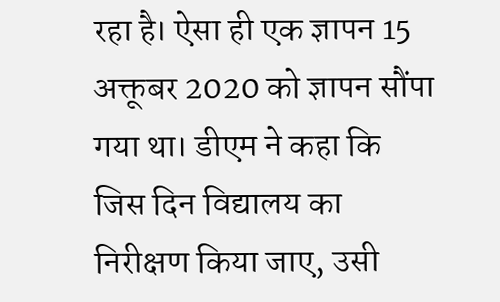रहा है। ऐसा ही एक ज्ञापन 15 अक्तूबर 2020 को ज्ञापन सौंपा गया था। डीएम ने कहा कि जिस दिन विद्यालय का निरीक्षण किया जाए, उसी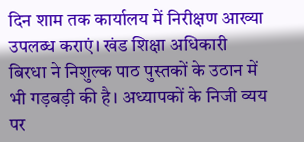दिन शाम तक कार्यालय में निरीक्षण आख्या उपलब्ध कराएं। खंड शिक्षा अधिकारी बिरधा ने निशुल्क पाठ पुस्तकों के उठान में भी गड़बड़ी की है। अध्यापकों के निजी व्यय पर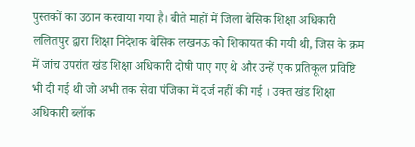पुस्तकों का उठान करवाया गया है। बीते माहों में जिला बेसिक शिक्षा अधिकारी ललितपुर द्वारा शिक्षा निदेशक बेसिक लखनऊ को शिकायत की गयी थी, जिस के क्रम में जांच उपरांत खंड शिक्षा अधिकारी दोषी पाए गए थे और उन्हें एक प्रतिकूल प्रविष्टि भी दी गई थी जो अभी तक सेवा पंजिका में दर्ज नहीं की गई । उक्त खंड शिक्षा अधिकारी ब्लॉक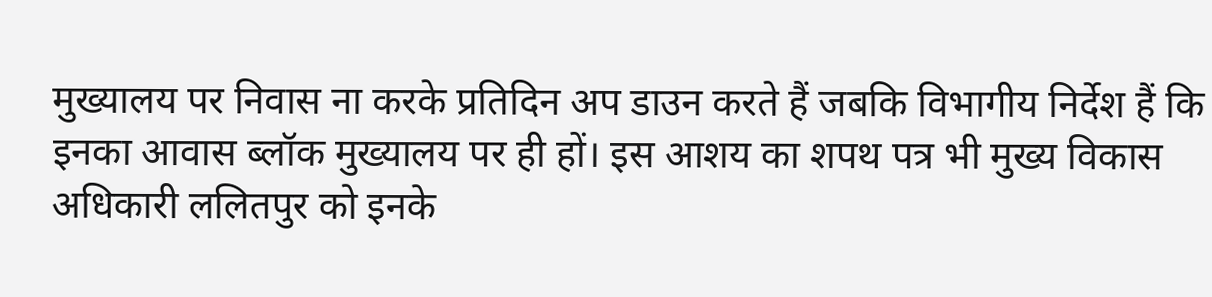मुख्यालय पर निवास ना करके प्रतिदिन अप डाउन करते हैं जबकि विभागीय निर्देश हैं कि इनका आवास ब्लॉक मुख्यालय पर ही हों। इस आशय का शपथ पत्र भी मुख्य विकास अधिकारी ललितपुर को इनके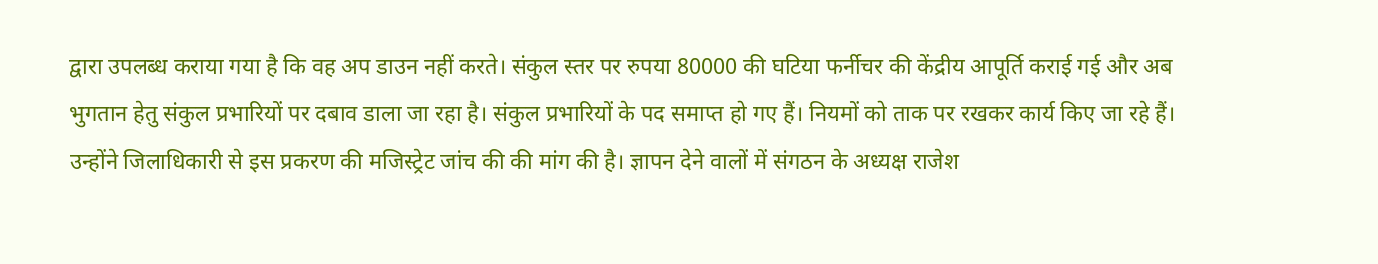द्वारा उपलब्ध कराया गया है कि वह अप डाउन नहीं करते। संकुल स्तर पर रुपया 80000 की घटिया फर्नीचर की केंद्रीय आपूर्ति कराई गई और अब भुगतान हेतु संकुल प्रभारियों पर दबाव डाला जा रहा है। संकुल प्रभारियों के पद समाप्त हो गए हैं। नियमों को ताक पर रखकर कार्य किए जा रहे हैं। उन्होंने जिलाधिकारी से इस प्रकरण की मजिस्ट्रेट जांच की की मांग की है। ज्ञापन देने वालों में संगठन के अध्यक्ष राजेश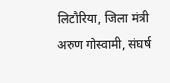लिटौरिया, जिला मंत्री अरुण गोस्वामी, संघर्ष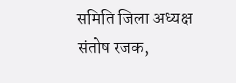समिति जिला अध्यक्ष संतोष रजक,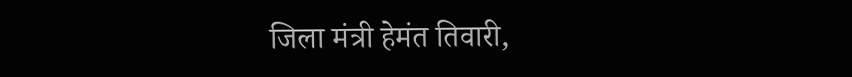जिला मंत्री हेमंत तिवारी,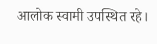आलोक स्वामी उपस्थित रहे।